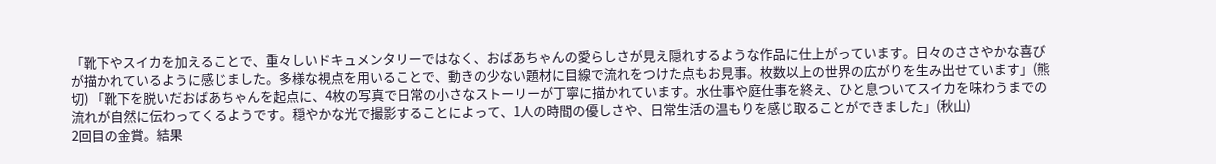「靴下やスイカを加えることで、重々しいドキュメンタリーではなく、おばあちゃんの愛らしさが見え隠れするような作品に仕上がっています。日々のささやかな喜びが描かれているように感じました。多様な視点を用いることで、動きの少ない題材に目線で流れをつけた点もお見事。枚数以上の世界の広がりを生み出せています」(熊切) 「靴下を脱いだおばあちゃんを起点に、4枚の写真で日常の小さなストーリーが丁寧に描かれています。水仕事や庭仕事を終え、ひと息ついてスイカを味わうまでの流れが自然に伝わってくるようです。穏やかな光で撮影することによって、1人の時間の優しさや、日常生活の温もりを感じ取ることができました」(秋山)
2回目の金賞。結果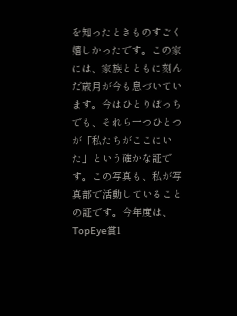を知ったときものすごく嬉しかったです。この家には、家族とともに刻んだ歳月が今も息づいています。今はひとりぼっちでも、それら一つひとつが「私たちがここにいた」という確かな証です。この写真も、私が写真部で活動していることの証です。今年度は、TopEye賞1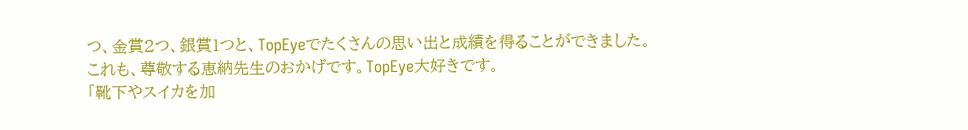つ、金賞2つ、銀賞1つと、TopEyeでたくさんの思い出と成績を得ることができました。これも、尊敬する恵納先生のおかげです。TopEye大好きです。
「靴下やスイカを加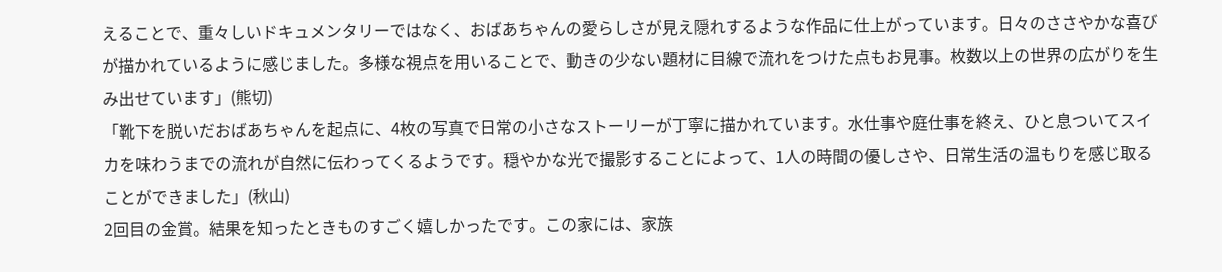えることで、重々しいドキュメンタリーではなく、おばあちゃんの愛らしさが見え隠れするような作品に仕上がっています。日々のささやかな喜びが描かれているように感じました。多様な視点を用いることで、動きの少ない題材に目線で流れをつけた点もお見事。枚数以上の世界の広がりを生み出せています」(熊切)
「靴下を脱いだおばあちゃんを起点に、4枚の写真で日常の小さなストーリーが丁寧に描かれています。水仕事や庭仕事を終え、ひと息ついてスイカを味わうまでの流れが自然に伝わってくるようです。穏やかな光で撮影することによって、1人の時間の優しさや、日常生活の温もりを感じ取ることができました」(秋山)
2回目の金賞。結果を知ったときものすごく嬉しかったです。この家には、家族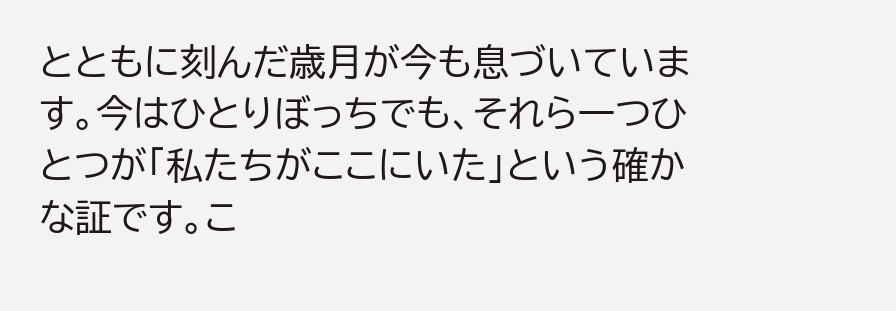とともに刻んだ歳月が今も息づいています。今はひとりぼっちでも、それら一つひとつが「私たちがここにいた」という確かな証です。こ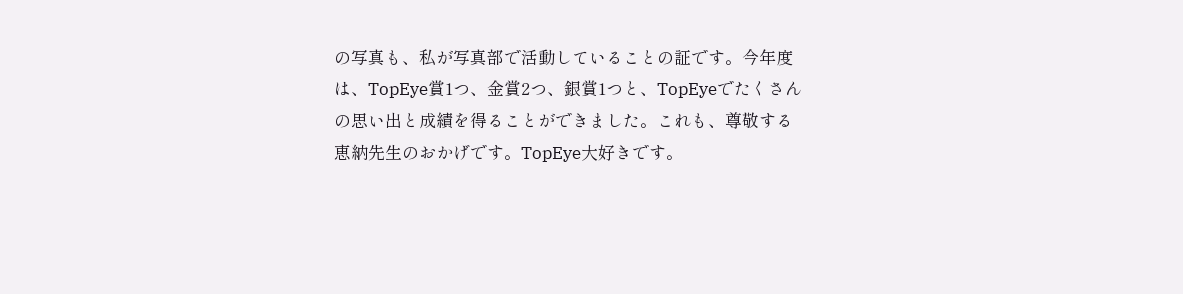の写真も、私が写真部で活動していることの証です。今年度は、TopEye賞1つ、金賞2つ、銀賞1つと、TopEyeでたくさんの思い出と成績を得ることができました。これも、尊敬する恵納先生のおかげです。TopEye大好きです。